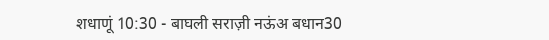शधाणूं 10:30 - बाघली सराज़ी नऊंअ बधान30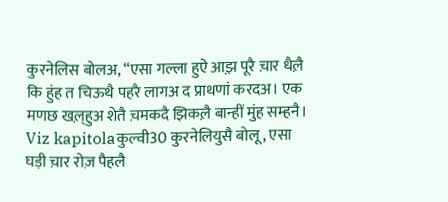कुरनेलिस बोलअ, “एसा गल्ला हुऐ आझ़ पूरै च़ार धैल़ै कि हुंह त चिऊथै पहरै लागअ द प्राथणां करदअ। एक मणछ खल़्हुअ शेतै च़मकदै झिकल़ै बान्हीं मुंह सम्हनै। Viz kapitolaकुल्वी30 कुरनेलियुसै बोलू, एसा घड़ी च़ार रोज़ पैहलै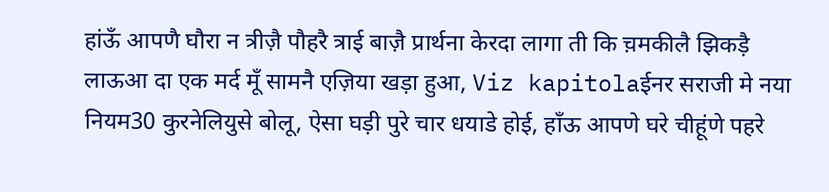हांऊँ आपणै घौरा न त्रीज़ै पौहरै त्राई बाज़ै प्रार्थना केरदा लागा ती कि च़मकीलै झिकड़ै लाऊआ दा एक मर्द मूँ सामनै एज़िया खड़ा हुआ, Viz kapitolaईनर सराजी मे नया नियम30 कुरनेलियुसे बोलू, ऐसा घड़ी पुरे चार धयाडे होई, हाँऊ आपणे घरे चीहूंणे पहरे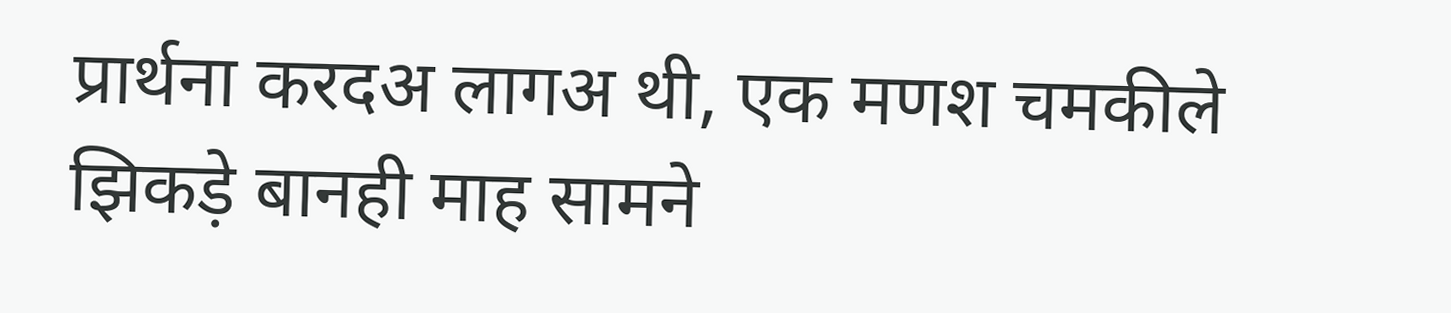प्रार्थना करदअ लागअ थी, एक मणश चमकीले झिकड़े बानही माह सामने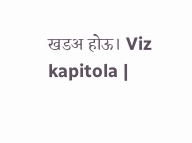खडअ होऊ। Viz kapitola |